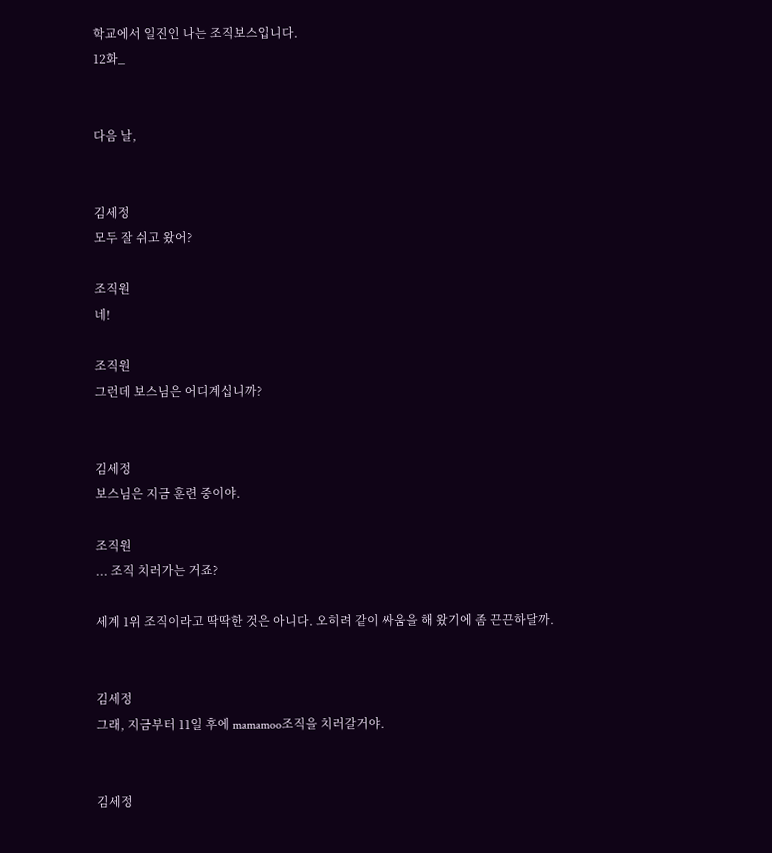학교에서 일진인 나는 조직보스입니다.
12화_


다음 날,


김세정
모두 잘 쉬고 왔어?

조직원
네!

조직원
그런데 보스님은 어디계십니까?


김세정
보스님은 지금 훈련 중이야.

조직원
... 조직 치러가는 거죠?

세계 1위 조직이라고 딱딱한 것은 아니다. 오히려 같이 싸움을 해 왔기에 좀 끈끈하달까.


김세정
그래, 지금부터 11일 후에 mamamoo조직을 치러갈거야.


김세정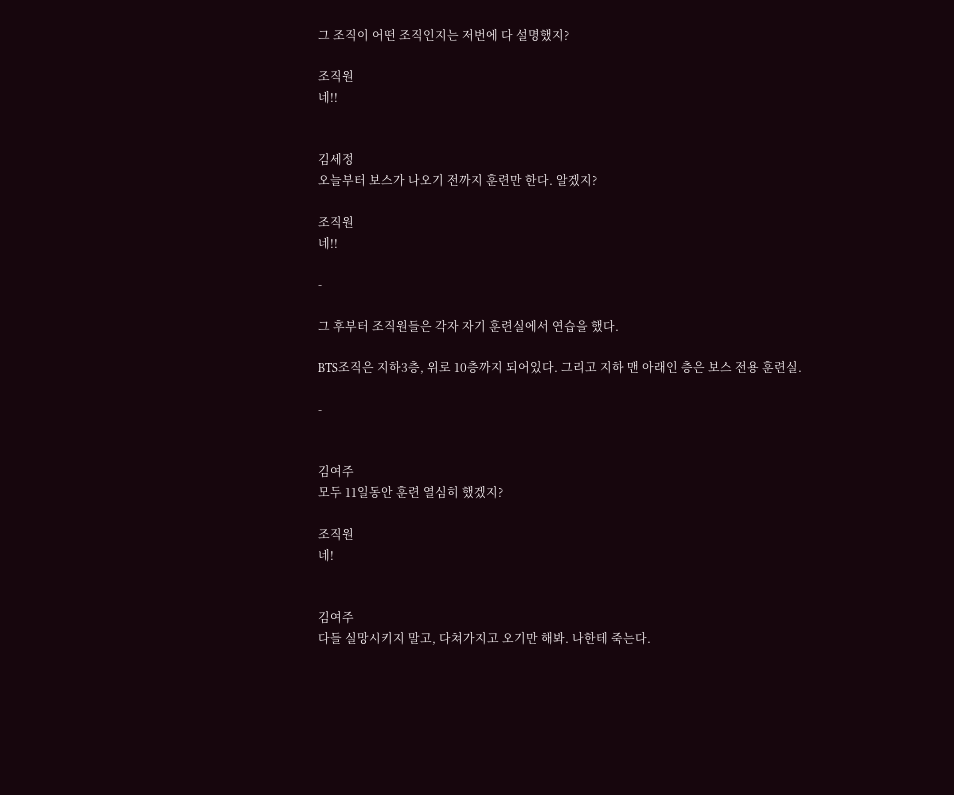그 조직이 어떤 조직인지는 저번에 다 설명했지?

조직원
네!!


김세정
오늘부터 보스가 나오기 전까지 훈련만 한다. 알겠지?

조직원
네!!

-

그 후부터 조직원들은 각자 자기 훈련실에서 연습을 했다.

BTS조직은 지하3층, 위로 10층까지 되어있다. 그리고 지하 맨 아래인 층은 보스 전용 훈련실.

-


김여주
모두 11일동안 훈련 열심히 했겠지?

조직원
네!


김여주
다들 실망시키지 말고, 다쳐가지고 오기만 해봐. 나한테 죽는다.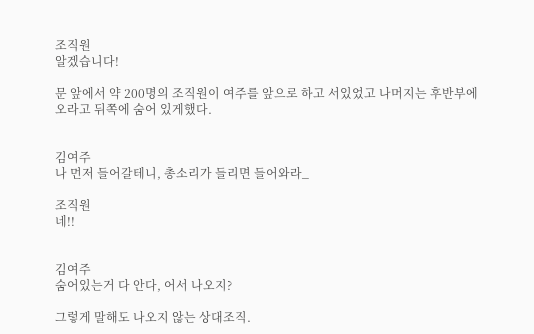조직원
알겠습니다!

문 앞에서 약 200명의 조직원이 여주를 앞으로 하고 서있었고 나머지는 후반부에 오라고 뒤쪽에 숨어 있게했다.


김여주
나 먼저 들어갈테니, 총소리가 들리면 들어와라_

조직원
네!!


김여주
숨어있는거 다 안다, 어서 나오지?

그렇게 말해도 나오지 않는 상대조직.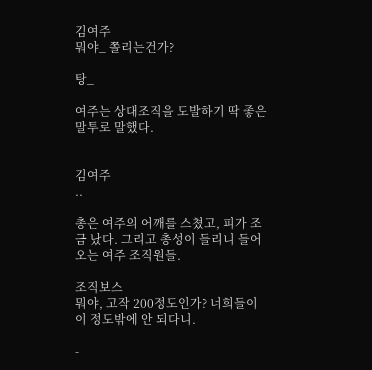김여주
뭐야_ 쫄리는건가?

탕_

여주는 상대조직을 도발하기 딱 좋은 말투로 말했다.


김여주
..

총은 여주의 어깨를 스쳤고, 피가 조금 났다. 그리고 총성이 들리니 들어오는 여주 조직원들.

조직보스
뭐야, 고작 200정도인가? 너희들이 이 정도밖에 안 되다니.

-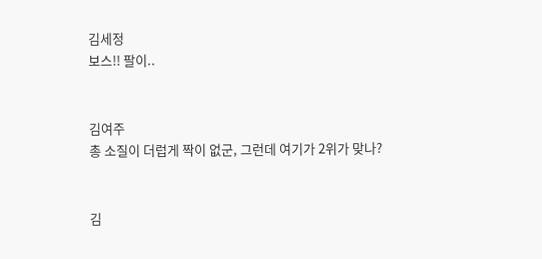김세정
보스!! 팔이..


김여주
총 소질이 더럽게 짝이 없군, 그런데 여기가 2위가 맞나?


김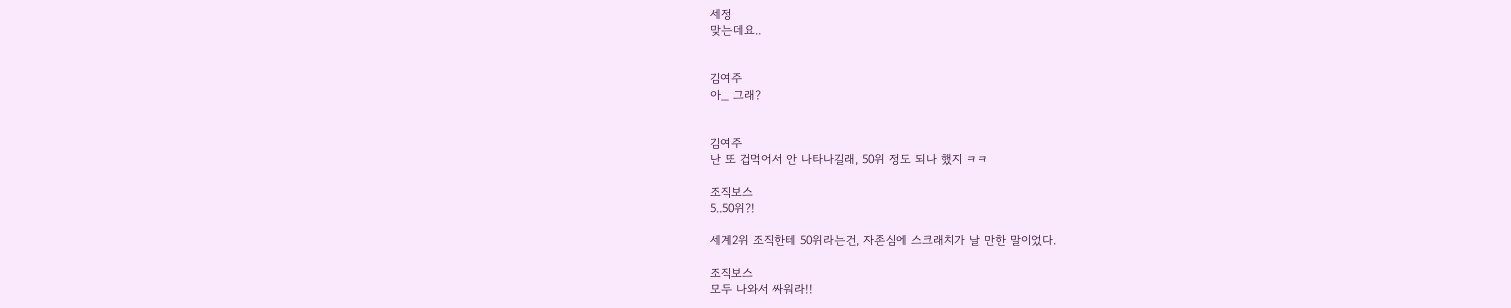세정
맞는데요..


김여주
아_ 그래?


김여주
난 또 겁먹어서 안 나타나길래, 50위 정도 되나 했지 ㅋㅋ

조직보스
5..50위?!

세계2위 조직한테 50위라는건, 자존심에 스크래치가 날 만한 말이었다.

조직보스
모두 나와서 싸워라!!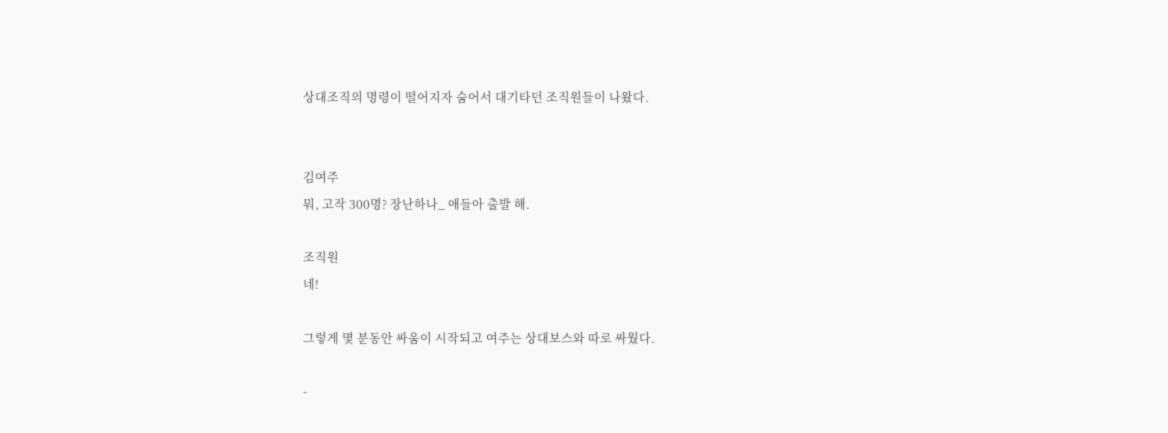상대조직의 명령이 떨어지자 숨어서 대기타던 조직원들이 나왔다.


김여주
뭐, 고작 300명? 장난하나_ 애들아 출발 해.

조직원
네!

그렇게 몇 분동안 싸움이 시작되고 여주는 상대보스와 따로 싸웠다.

-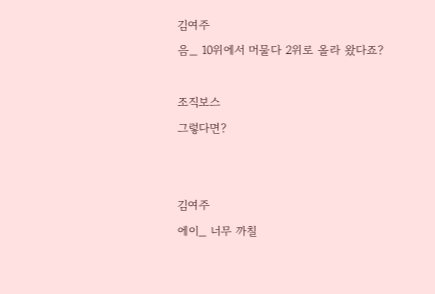김여주
음_ 10위에서 머물다 2위로 올라 왔다죠?

조직보스
그렇다면?


김여주
에이_ 너무 까칠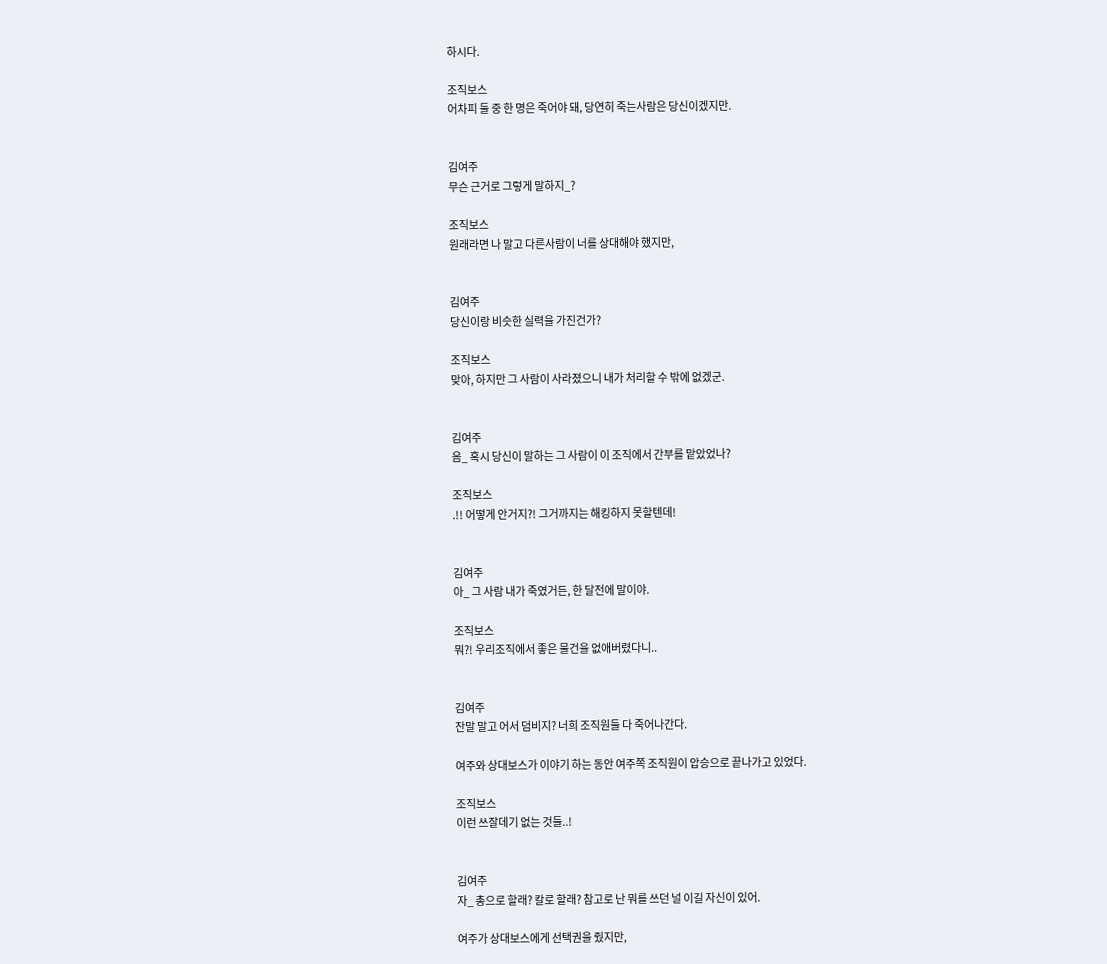하시다.

조직보스
어차피 둘 중 한 명은 죽어야 돼, 당연히 죽는사람은 당신이겠지만.


김여주
무슨 근거로 그렇게 말하지_?

조직보스
원래라면 나 말고 다른사람이 너를 상대해야 했지만,


김여주
당신이랑 비슷한 실력을 가진건가?

조직보스
맞아, 하지만 그 사람이 사라졌으니 내가 처리할 수 밖에 없겠군.


김여주
음_ 혹시 당신이 말하는 그 사람이 이 조직에서 간부를 맡았었나?

조직보스
.!! 어떻게 안거지?! 그거까지는 해킹하지 못할텐데!


김여주
아_ 그 사람 내가 죽였거든, 한 달전에 말이야.

조직보스
뭐?! 우리조직에서 좋은 물건을 없애버렸다니..


김여주
잔말 말고 어서 덤비지? 너희 조직원들 다 죽어나간다.

여주와 상대보스가 이야기 하는 동안 여주쪽 조직원이 압승으로 끝나가고 있었다.

조직보스
이런 쓰잘데기 없는 것들..!


김여주
자_ 총으로 할래? 칼로 할래? 참고로 난 뭐를 쓰던 널 이길 자신이 있어.

여주가 상대보스에게 선택권을 줬지만,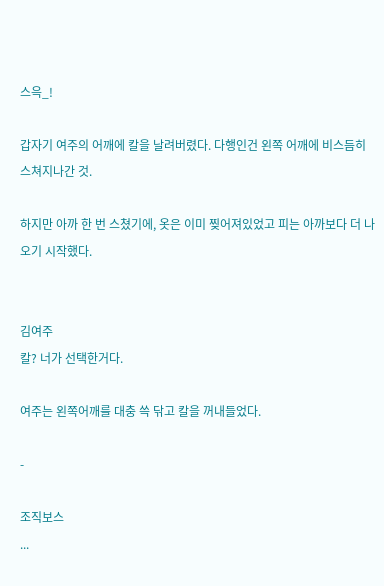스윽_!

갑자기 여주의 어깨에 칼을 날려버렸다. 다행인건 왼쪽 어깨에 비스듬히 스쳐지나간 것.

하지만 아까 한 번 스쳤기에, 옷은 이미 찢어져있었고 피는 아까보다 더 나오기 시작했다.


김여주
칼? 너가 선택한거다.

여주는 왼쪽어깨를 대충 쓱 닦고 칼을 꺼내들었다.

-

조직보스
...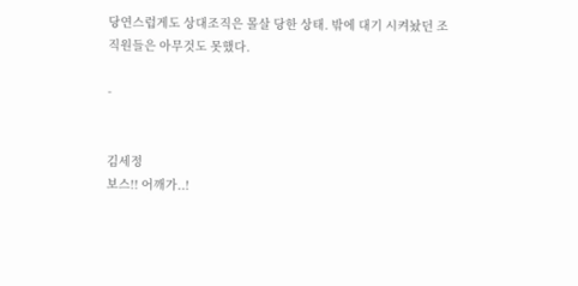당연스럽게도 상대조직은 몰살 당한 상태. 밖에 대기 시켜놨던 조직원들은 아무것도 못했다.

-


김세정
보스!! 어깨가..!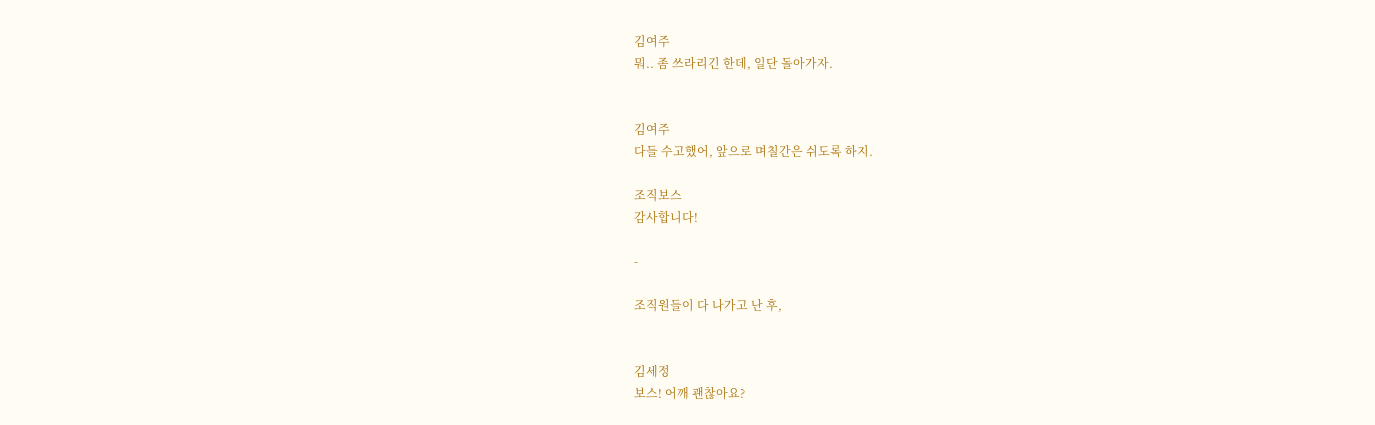김여주
뭐.. 좀 쓰라리긴 한데, 일단 돌아가자.


김여주
다들 수고했어, 앞으로 며칠간은 쉬도록 하지.

조직보스
감사합니다!

-

조직원들이 다 나가고 난 후,


김세정
보스! 어깨 괜찮아요?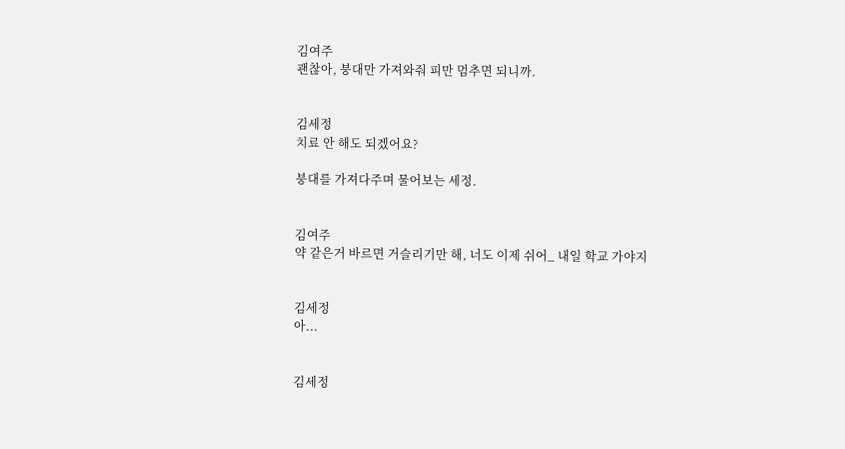김여주
괜찮아, 붕대만 가져와줘 피만 멈추면 되니까.


김세정
치료 안 해도 되겠어요?

붕대를 가져다주며 물어보는 세정.


김여주
약 같은거 바르면 거슬리기만 해, 너도 이제 쉬어_ 내일 학교 가야지


김세정
아...


김세정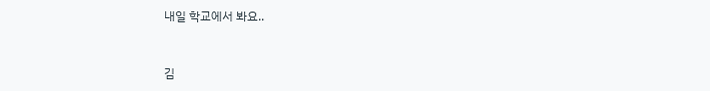내일 학교에서 봐요..


김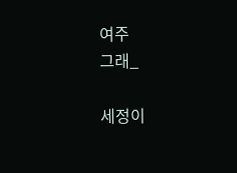여주
그래_

세정이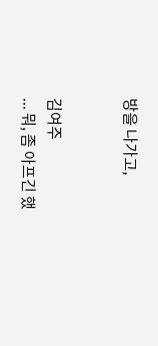방을 나가고,


김여주
... 뭐, 좀 아프긴 했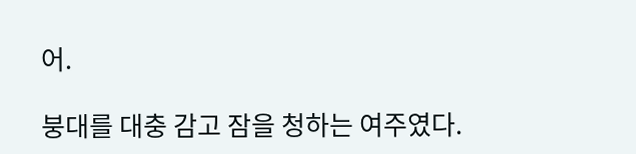어.

붕대를 대충 감고 잠을 청하는 여주였다.